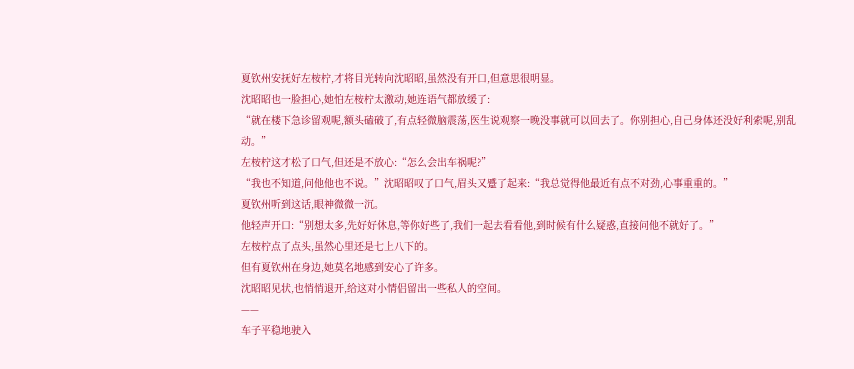夏钦州安抚好左桉柠,才将目光转向沈昭昭,虽然没有开口,但意思很明显。
沈昭昭也一脸担心,她怕左桉柠太激动,她连语气都放缓了:
“就在楼下急诊留观呢,额头磕破了,有点轻微脑震荡,医生说观察一晚没事就可以回去了。你别担心,自己身体还没好利索呢,别乱动。”
左桉柠这才松了口气,但还是不放心:“怎么会出车祸呢?”
“我也不知道,问他他也不说。”沈昭昭叹了口气,眉头又蹙了起来:“我总觉得他最近有点不对劲,心事重重的。”
夏钦州听到这话,眼神微微一沉。
他轻声开口:“别想太多,先好好休息,等你好些了,我们一起去看看他,到时候有什么疑惑,直接问他不就好了。”
左桉柠点了点头,虽然心里还是七上八下的。
但有夏钦州在身边,她莫名地感到安心了许多。
沈昭昭见状,也悄悄退开,给这对小情侣留出一些私人的空间。
——
车子平稳地驶入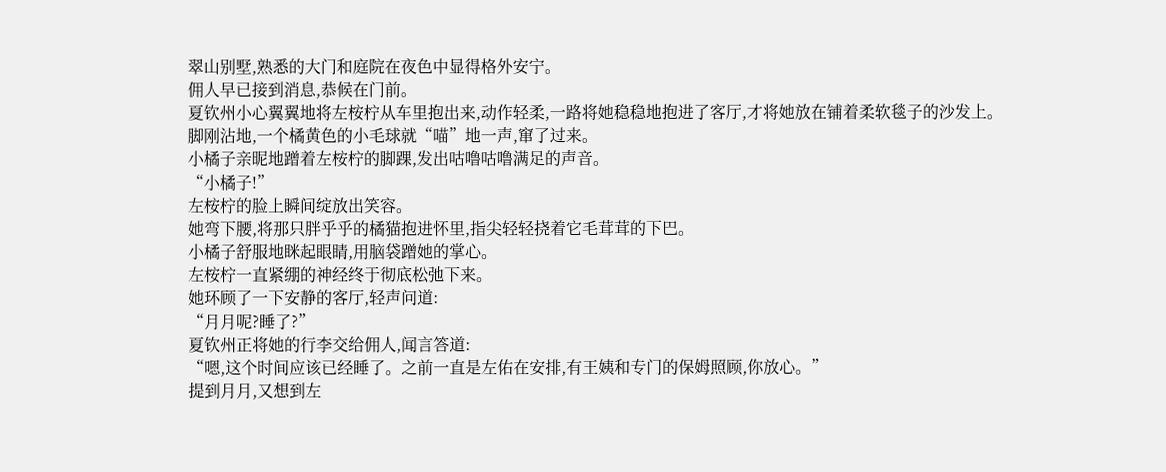翠山别墅,熟悉的大门和庭院在夜色中显得格外安宁。
佣人早已接到消息,恭候在门前。
夏钦州小心翼翼地将左桉柠从车里抱出来,动作轻柔,一路将她稳稳地抱进了客厅,才将她放在铺着柔软毯子的沙发上。
脚刚沾地,一个橘黄色的小毛球就“喵”地一声,窜了过来。
小橘子亲昵地蹭着左桉柠的脚踝,发出咕噜咕噜满足的声音。
“小橘子!”
左桉柠的脸上瞬间绽放出笑容。
她弯下腰,将那只胖乎乎的橘猫抱进怀里,指尖轻轻挠着它毛茸茸的下巴。
小橘子舒服地眯起眼睛,用脑袋蹭她的掌心。
左桉柠一直紧绷的神经终于彻底松弛下来。
她环顾了一下安静的客厅,轻声问道:
“月月呢?睡了?”
夏钦州正将她的行李交给佣人,闻言答道:
“嗯,这个时间应该已经睡了。之前一直是左佑在安排,有王姨和专门的保姆照顾,你放心。”
提到月月,又想到左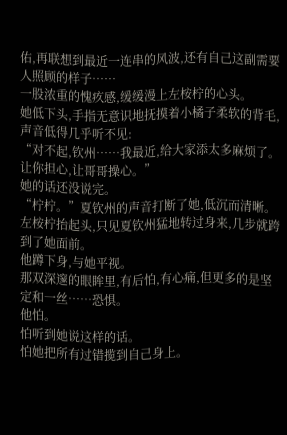佑,再联想到最近一连串的风波,还有自己这副需要人照顾的样子……
一股浓重的愧疚感,缓缓漫上左桉柠的心头。
她低下头,手指无意识地抚摸着小橘子柔软的背毛,声音低得几乎听不见:
“对不起,钦州……我最近,给大家添太多麻烦了。让你担心,让哥哥操心。”
她的话还没说完。
“柠柠。”夏钦州的声音打断了她,低沉而清晰。
左桉柠抬起头,只见夏钦州猛地转过身来,几步就跨到了她面前。
他蹲下身,与她平视。
那双深邃的眼眸里,有后怕,有心痛,但更多的是坚定和一丝……恐惧。
他怕。
怕听到她说这样的话。
怕她把所有过错揽到自己身上。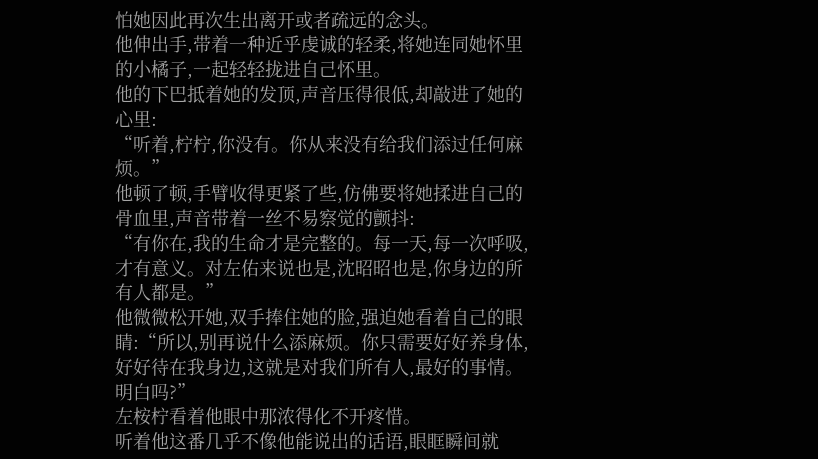怕她因此再次生出离开或者疏远的念头。
他伸出手,带着一种近乎虔诚的轻柔,将她连同她怀里的小橘子,一起轻轻拢进自己怀里。
他的下巴抵着她的发顶,声音压得很低,却敲进了她的心里:
“听着,柠柠,你没有。你从来没有给我们添过任何麻烦。”
他顿了顿,手臂收得更紧了些,仿佛要将她揉进自己的骨血里,声音带着一丝不易察觉的颤抖:
“有你在,我的生命才是完整的。每一天,每一次呼吸,才有意义。对左佑来说也是,沈昭昭也是,你身边的所有人都是。”
他微微松开她,双手捧住她的脸,强迫她看着自己的眼睛:“所以,别再说什么添麻烦。你只需要好好养身体,好好待在我身边,这就是对我们所有人,最好的事情。明白吗?”
左桉柠看着他眼中那浓得化不开疼惜。
听着他这番几乎不像他能说出的话语,眼眶瞬间就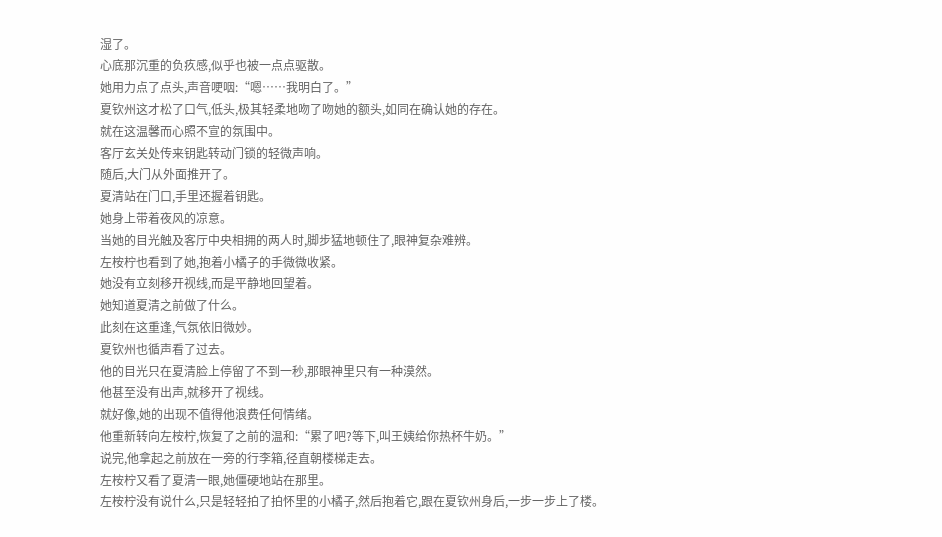湿了。
心底那沉重的负疚感,似乎也被一点点驱散。
她用力点了点头,声音哽咽:“嗯……我明白了。”
夏钦州这才松了口气,低头,极其轻柔地吻了吻她的额头,如同在确认她的存在。
就在这温馨而心照不宣的氛围中。
客厅玄关处传来钥匙转动门锁的轻微声响。
随后,大门从外面推开了。
夏清站在门口,手里还握着钥匙。
她身上带着夜风的凉意。
当她的目光触及客厅中央相拥的两人时,脚步猛地顿住了,眼神复杂难辨。
左桉柠也看到了她,抱着小橘子的手微微收紧。
她没有立刻移开视线,而是平静地回望着。
她知道夏清之前做了什么。
此刻在这重逢,气氛依旧微妙。
夏钦州也循声看了过去。
他的目光只在夏清脸上停留了不到一秒,那眼神里只有一种漠然。
他甚至没有出声,就移开了视线。
就好像,她的出现不值得他浪费任何情绪。
他重新转向左桉柠,恢复了之前的温和:“累了吧?等下,叫王姨给你热杯牛奶。”
说完,他拿起之前放在一旁的行李箱,径直朝楼梯走去。
左桉柠又看了夏清一眼,她僵硬地站在那里。
左桉柠没有说什么,只是轻轻拍了拍怀里的小橘子,然后抱着它,跟在夏钦州身后,一步一步上了楼。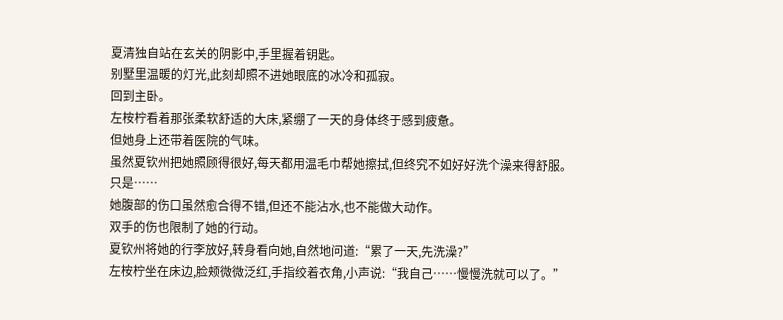夏清独自站在玄关的阴影中,手里握着钥匙。
别墅里温暖的灯光,此刻却照不进她眼底的冰冷和孤寂。
回到主卧。
左桉柠看着那张柔软舒适的大床,紧绷了一天的身体终于感到疲惫。
但她身上还带着医院的气味。
虽然夏钦州把她照顾得很好,每天都用温毛巾帮她擦拭,但终究不如好好洗个澡来得舒服。
只是……
她腹部的伤口虽然愈合得不错,但还不能沾水,也不能做大动作。
双手的伤也限制了她的行动。
夏钦州将她的行李放好,转身看向她,自然地问道:“累了一天,先洗澡?”
左桉柠坐在床边,脸颊微微泛红,手指绞着衣角,小声说:“我自己……慢慢洗就可以了。”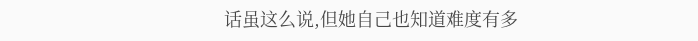话虽这么说,但她自己也知道难度有多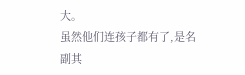大。
虽然他们连孩子都有了,是名副其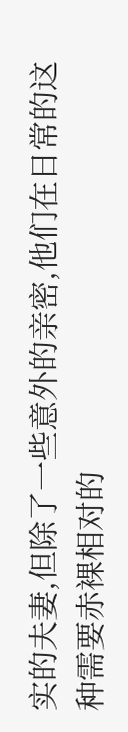实的夫妻,但除了一些意外的亲密,他们在日常的这种需要赤裸相对的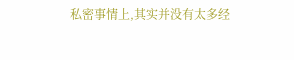私密事情上,其实并没有太多经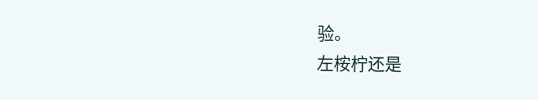验。
左桉柠还是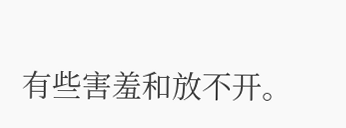有些害羞和放不开。